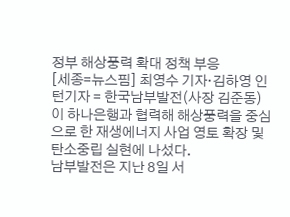정부 해상풍력 확대 정책 부응
[세종=뉴스핌] 최영수 기자·김하영 인턴기자 = 한국남부발전(사장 김준동)이 하나은행과 협력해 해상풍력을 중심으로 한 재생에너지 사업 영토 확장 및 탄소중립 실현에 나섰다.
남부발전은 지난 8일 서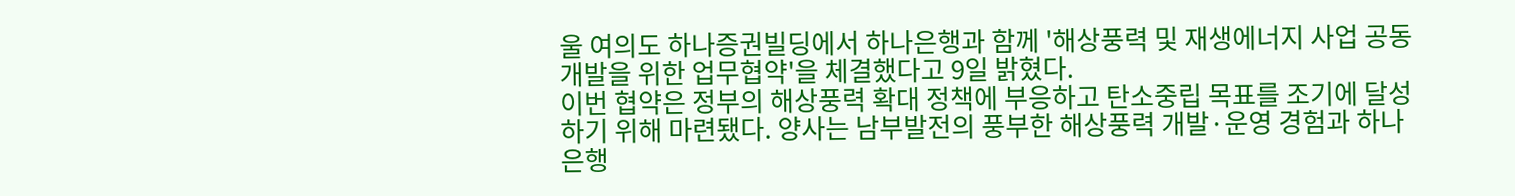울 여의도 하나증권빌딩에서 하나은행과 함께 '해상풍력 및 재생에너지 사업 공동개발을 위한 업무협약'을 체결했다고 9일 밝혔다.
이번 협약은 정부의 해상풍력 확대 정책에 부응하고 탄소중립 목표를 조기에 달성하기 위해 마련됐다. 양사는 남부발전의 풍부한 해상풍력 개발·운영 경험과 하나은행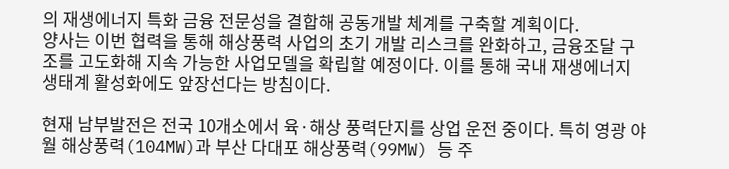의 재생에너지 특화 금융 전문성을 결합해 공동개발 체계를 구축할 계획이다.
양사는 이번 협력을 통해 해상풍력 사업의 초기 개발 리스크를 완화하고, 금융조달 구조를 고도화해 지속 가능한 사업모델을 확립할 예정이다. 이를 통해 국내 재생에너지 생태계 활성화에도 앞장선다는 방침이다.

현재 남부발전은 전국 10개소에서 육·해상 풍력단지를 상업 운전 중이다. 특히 영광 야월 해상풍력(104MW)과 부산 다대포 해상풍력(99MW) 등 주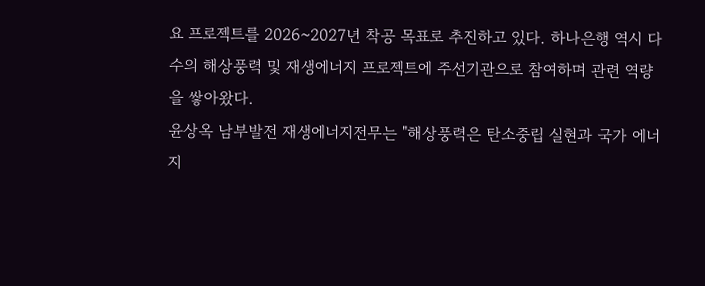요 프로젝트를 2026~2027년 착공 목표로 추진하고 있다. 하나은행 역시 다수의 해상풍력 및 재생에너지 프로젝트에 주선기관으로 참여하며 관련 역량을 쌓아왔다.
윤상옥 남부발전 재생에너지전무는 "해상풍력은 탄소중립 실현과 국가 에너지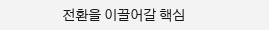전환을 이끌어갈 핵심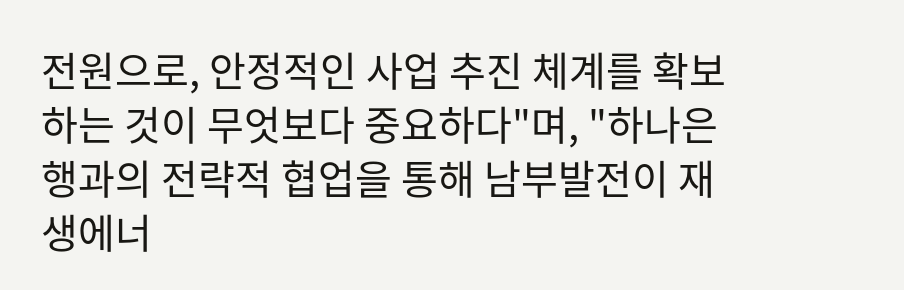전원으로, 안정적인 사업 추진 체계를 확보하는 것이 무엇보다 중요하다"며, "하나은행과의 전략적 협업을 통해 남부발전이 재생에너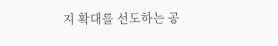지 확대를 선도하는 공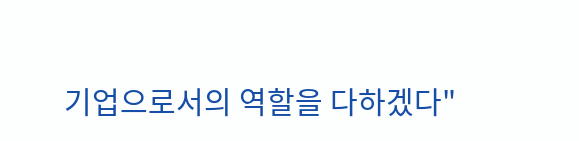기업으로서의 역할을 다하겠다"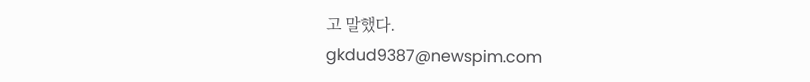고 말했다.
gkdud9387@newspim.com